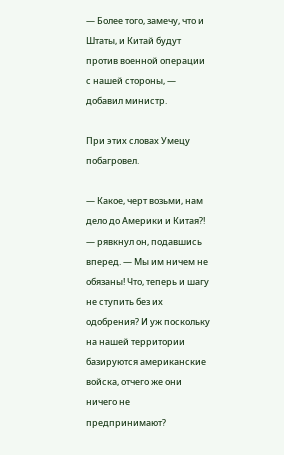— Более того, замечу, что и Штаты, и Китай будут против военной операции с нашей стороны, — добавил министр.

При этих словах Умецу побагровел.

— Какое, черт возьми, нам дело до Америки и Китая?! — рявкнул он, подавшись вперед. — Мы им ничем не обязаны! Что, теперь и шагу не ступить без их одобрения? И уж поскольку на нашей территории базируются американские войска, отчего же они ничего не предпринимают?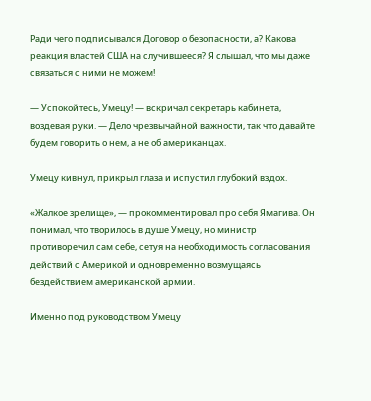Ради чего подписывался Договор о безопасности, а? Какова реакция властей США на случившееся? Я слышал, что мы даже связаться с ними не можем!

— Успокойтесь, Умецу! — вскричал секретарь кабинета, воздевая руки. — Дело чрезвычайной важности, так что давайте будем говорить о нем, а не об американцах.

Умецу кивнул, прикрыл глаза и испустил глубокий вздох.

«Жалкое зрелище», — прокомментировал про себя Ямагива. Он понимал, что творилось в душе Умецу, но министр противоречил сам себе, сетуя на необходимость согласования действий с Америкой и одновременно возмущаясь бездействием американской армии.

Именно под руководством Умецу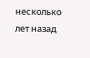несколько лет назад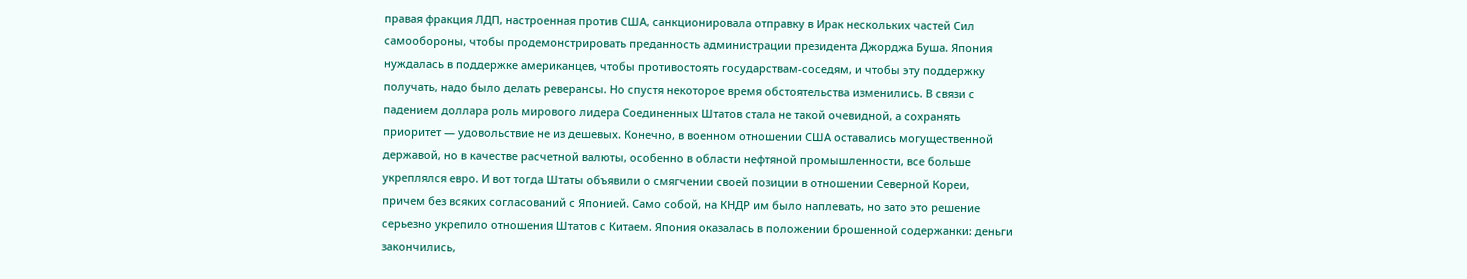правая фракция ЛДП, настроенная против США, санкционировала отправку в Ирак нескольких частей Сил самообороны, чтобы продемонстрировать преданность администрации президента Джорджа Буша. Япония нуждалась в поддержке американцев, чтобы противостоять государствам-соседям, и чтобы эту поддержку получать, надо было делать реверансы. Но спустя некоторое время обстоятельства изменились. В связи с падением доллара роль мирового лидера Соединенных Штатов стала не такой очевидной, а сохранять приоритет — удовольствие не из дешевых. Конечно, в военном отношении США оставались могущественной державой, но в качестве расчетной валюты, особенно в области нефтяной промышленности, все больше укреплялся евро. И вот тогда Штаты объявили о смягчении своей позиции в отношении Северной Кореи, причем без всяких согласований с Японией. Само собой, на КНДР им было наплевать, но зато это решение серьезно укрепило отношения Штатов с Китаем. Япония оказалась в положении брошенной содержанки: деньги закончились,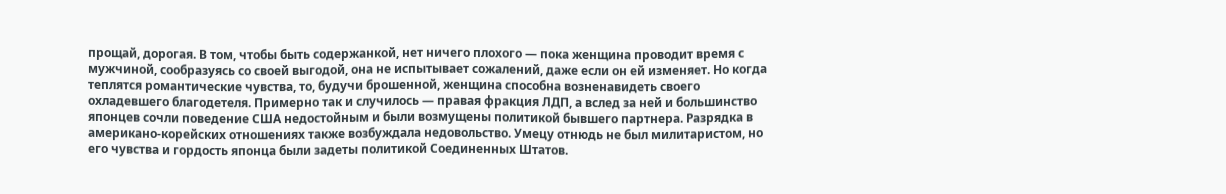прощай, дорогая. В том, чтобы быть содержанкой, нет ничего плохого — пока женщина проводит время с мужчиной, сообразуясь со своей выгодой, она не испытывает сожалений, даже если он ей изменяет. Но когда теплятся романтические чувства, то, будучи брошенной, женщина способна возненавидеть своего охладевшего благодетеля. Примерно так и случилось — правая фракция ЛДП, а вслед за ней и большинство японцев сочли поведение США недостойным и были возмущены политикой бывшего партнера. Разрядка в американо-корейских отношениях также возбуждала недовольство. Умецу отнюдь не был милитаристом, но его чувства и гордость японца были задеты политикой Соединенных Штатов.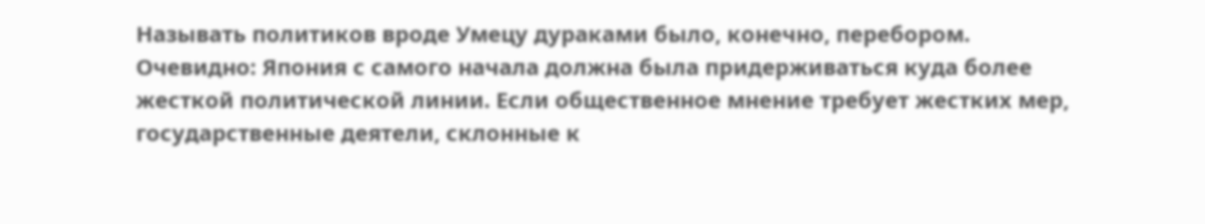Называть политиков вроде Умецу дураками было, конечно, перебором. Очевидно: Япония с самого начала должна была придерживаться куда более жесткой политической линии. Если общественное мнение требует жестких мер, государственные деятели, склонные к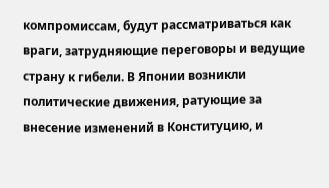компромиссам, будут рассматриваться как враги, затрудняющие переговоры и ведущие страну к гибели. В Японии возникли политические движения, ратующие за внесение изменений в Конституцию, и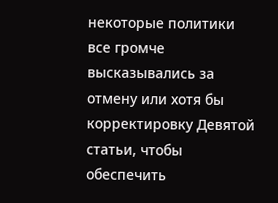некоторые политики все громче высказывались за отмену или хотя бы корректировку Девятой статьи, чтобы обеспечить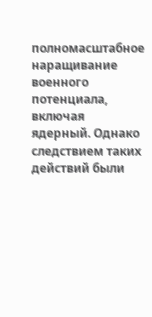полномасштабное наращивание военного потенциала, включая ядерный. Однако следствием таких действий были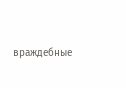враждебные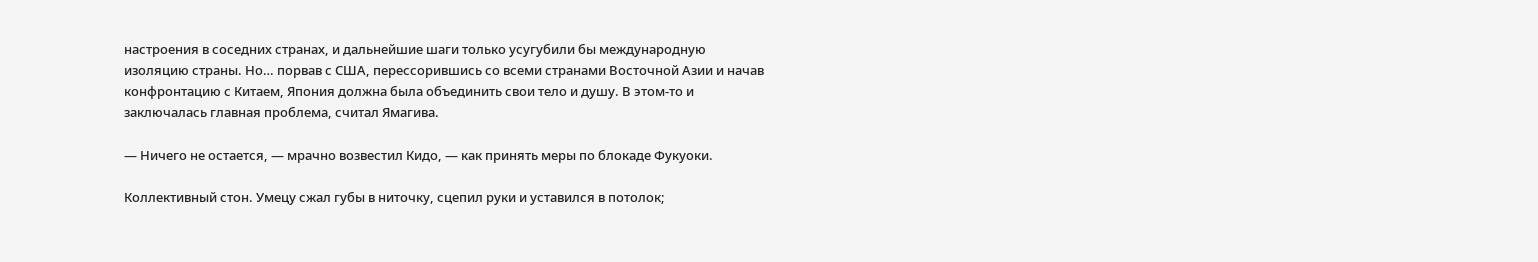настроения в соседних странах, и дальнейшие шаги только усугубили бы международную изоляцию страны. Но… порвав с США, перессорившись со всеми странами Восточной Азии и начав конфронтацию с Китаем, Япония должна была объединить свои тело и душу. В этом-то и заключалась главная проблема, считал Ямагива.

— Ничего не остается, — мрачно возвестил Кидо, — как принять меры по блокаде Фукуоки.

Коллективный стон. Умецу сжал губы в ниточку, сцепил руки и уставился в потолок;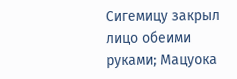Сигемицу закрыл лицо обеими руками; Мацуока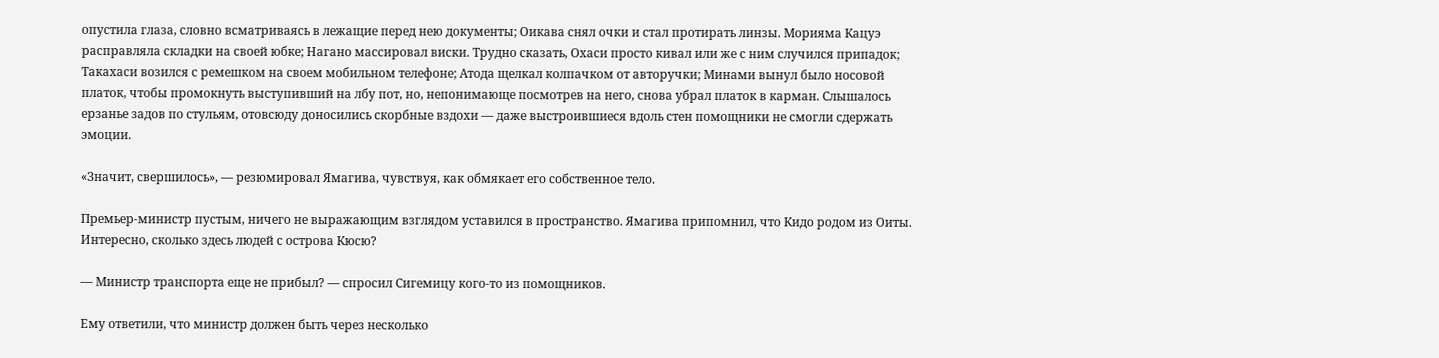опустила глаза, словно всматриваясь в лежащие перед нею документы; Оикава снял очки и стал протирать линзы. Морияма Кацуэ расправляла складки на своей юбке; Нагано массировал виски. Трудно сказать, Охаси просто кивал или же с ним случился припадок; Такахаси возился с ремешком на своем мобильном телефоне; Атода щелкал колпачком от авторучки; Минами вынул было носовой платок, чтобы промокнуть выступивший на лбу пот, но, непонимающе посмотрев на него, снова убрал платок в карман. Слышалось ерзанье задов по стульям, отовсюду доносились скорбные вздохи — даже выстроившиеся вдоль стен помощники не смогли сдержать эмоции.

«Значит, свершилось», — резюмировал Ямагива, чувствуя, как обмякает его собственное тело.

Премьер-министр пустым, ничего не выражающим взглядом уставился в пространство. Ямагива припомнил, что Кидо родом из Оиты. Интересно, сколько здесь людей с острова Кюсю?

— Министр транспорта еще не прибыл? — спросил Сигемицу кого-то из помощников.

Ему ответили, что министр должен быть через несколько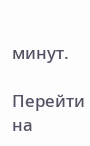минут.

Перейти на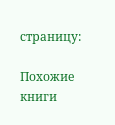страницу:

Похожие книги